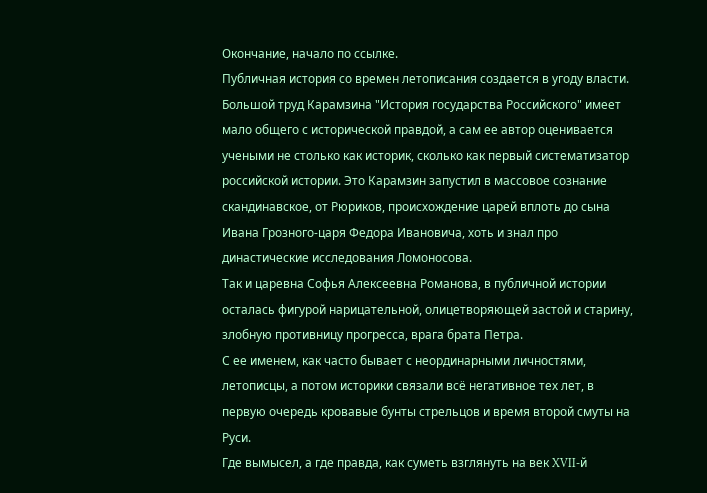Окончание, начало по ссылке.
Публичная история со времен летописания создается в угоду власти.
Большой труд Карамзина "История государства Российского" имеет мало общего с исторической правдой, а сам ее автор оценивается учеными не столько как историк, сколько как первый систематизатор российской истории. Это Карамзин запустил в массовое сознание скандинавское, от Рюриков, происхождение царей вплоть до сына Ивана Грозного-царя Федора Ивановича, хоть и знал про династические исследования Ломоносова.
Так и царевна Софья Алексеевна Романова, в публичной истории осталась фигурой нарицательной, олицетворяющей застой и старину, злобную противницу прогресса, врага брата Петра.
С ее именем, как часто бывает с неординарными личностями, летописцы, а потом историки связали всё негативное тех лет, в первую очередь кровавые бунты стрельцов и время второй смуты на Руси.
Где вымысел, а где правда, как суметь взглянуть на век XVII-й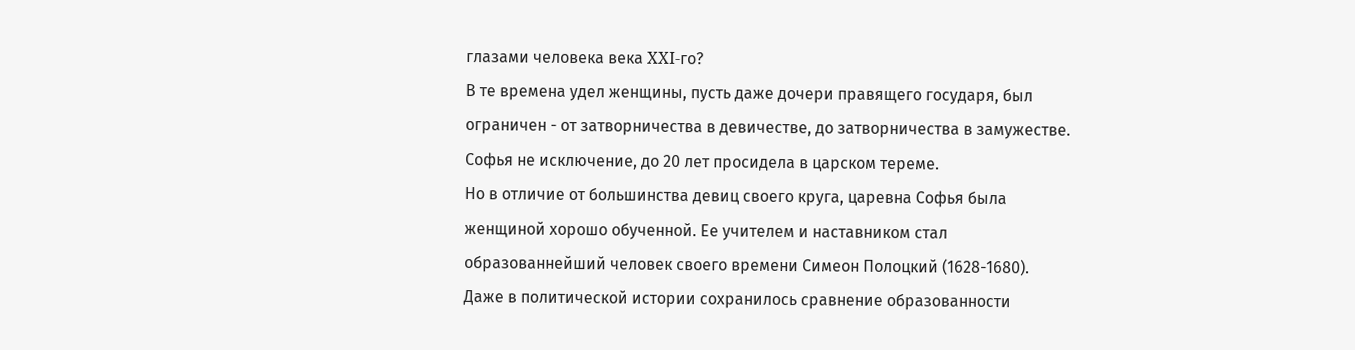глазами человека века XXI-го?
В те времена удел женщины, пусть даже дочери правящего государя, был ограничен - от затворничества в девичестве, до затворничества в замужестве.
Софья не исключение, до 20 лет просидела в царском тереме.
Но в отличие от большинства девиц своего круга, царевна Софья была женщиной хорошо обученной. Ее учителем и наставником стал образованнейший человек своего времени Симеон Полоцкий (1628-1680).
Даже в политической истории сохранилось сравнение образованности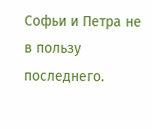Софьи и Петра не в пользу последнего.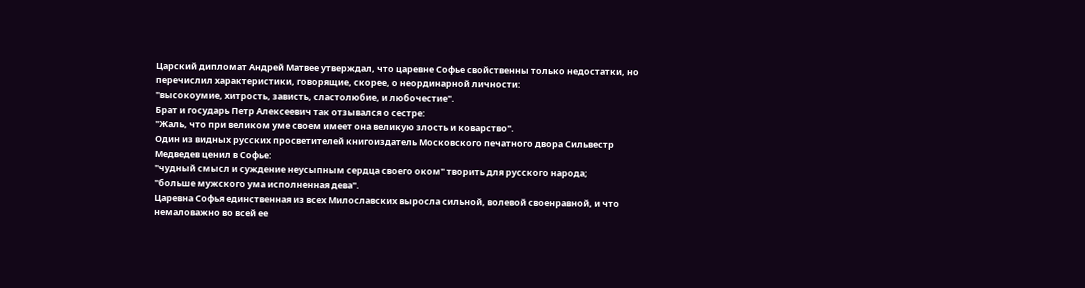Царский дипломат Андрей Матвее утверждал, что царевне Софье свойственны только недостатки, но перечислил характеристики, говорящие, скорее, о неординарной личности:
"высокоумие, хитрость, зависть, сластолюбие, и любочестие".
Брат и государь Петр Алексеевич так отзывался о сестре:
"Жаль, что при великом уме своем имеет она великую злость и коварство".
Один из видных русских просветителей книгоиздатель Московского печатного двора Сильвестр Медведев ценил в Софье:
"чудный смысл и суждение неусыпным сердца своего оком" творить для русского народа;
"больше мужского ума исполненная дева".
Царевна Софья единственная из всех Милославских выросла сильной, волевой своенравной, и что немаловажно во всей ее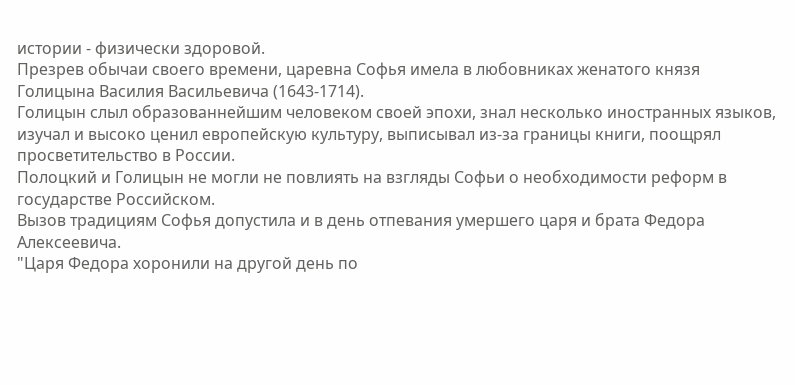истории - физически здоровой.
Презрев обычаи своего времени, царевна Софья имела в любовниках женатого князя Голицына Василия Васильевича (1643-1714).
Голицын слыл образованнейшим человеком своей эпохи, знал несколько иностранных языков, изучал и высоко ценил европейскую культуру, выписывал из-за границы книги, поощрял просветительство в России.
Полоцкий и Голицын не могли не повлиять на взгляды Софьи о необходимости реформ в государстве Российском.
Вызов традициям Софья допустила и в день отпевания умершего царя и брата Федора Алексеевича.
"Царя Федора хоронили на другой день по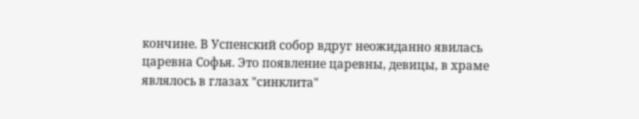кончине. В Успенский собор вдруг неожиданно явилась царевна Софья. Это появление царевны, девицы, в храме являлось в глазах "синклита"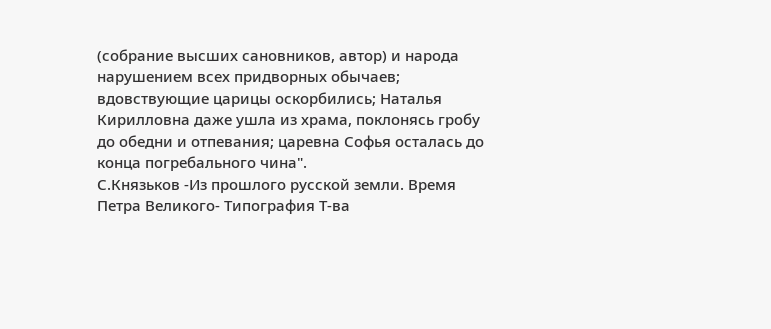(собрание высших сановников, автор) и народа нарушением всех придворных обычаев; вдовствующие царицы оскорбились; Наталья Кирилловна даже ушла из храма, поклонясь гробу до обедни и отпевания; царевна Софья осталась до конца погребального чина".
С.Князьков -Из прошлого русской земли. Время Петра Великого- Типография Т-ва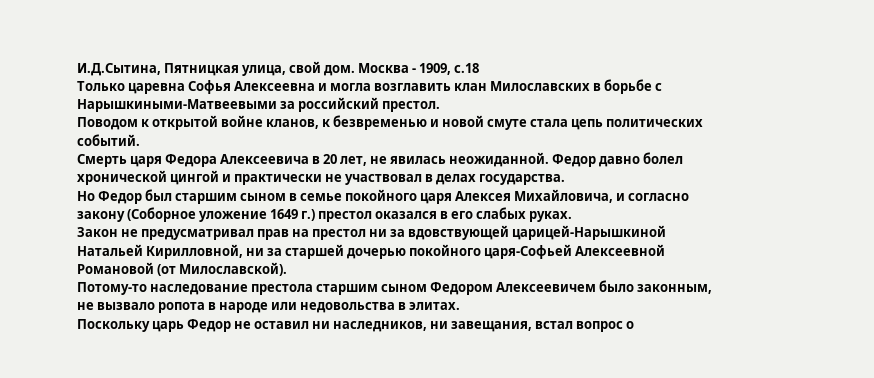И.Д.Сытина, Пятницкая улица, свой дом. Москва - 1909, с.18
Только царевна Софья Алексеевна и могла возглавить клан Милославских в борьбе с Нарышкиными-Матвеевыми за российский престол.
Поводом к открытой войне кланов, к безвременью и новой смуте стала цепь политических событий.
Смерть царя Федора Алексеевича в 20 лет, не явилась неожиданной. Федор давно болел хронической цингой и практически не участвовал в делах государства.
Но Федор был старшим сыном в семье покойного царя Алексея Михайловича, и согласно закону (Соборное уложение 1649 г.) престол оказался в его слабых руках.
Закон не предусматривал прав на престол ни за вдовствующей царицей-Нарышкиной Натальей Кирилловной, ни за старшей дочерью покойного царя-Софьей Алексеевной Романовой (от Милославской).
Потому-то наследование престола старшим сыном Федором Алексеевичем было законным, не вызвало ропота в народе или недовольства в элитах.
Поскольку царь Федор не оставил ни наследников, ни завещания, встал вопрос о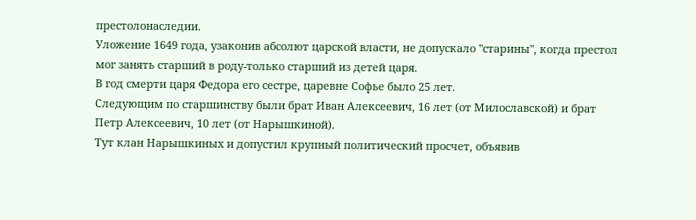престолонаследии.
Уложение 1649 года, узаконив абсолют царской власти, не допускало "старины", когда престол мог занять старший в роду-только старший из детей царя.
В год смерти царя Федора его сестре, царевне Софье было 25 лет.
Следующим по старшинству были брат Иван Алексеевич, 16 лет (от Милославской) и брат Петр Алексеевич, 10 лет (от Нарышкиной).
Тут клан Нарышкиных и допустил крупный политический просчет, объявив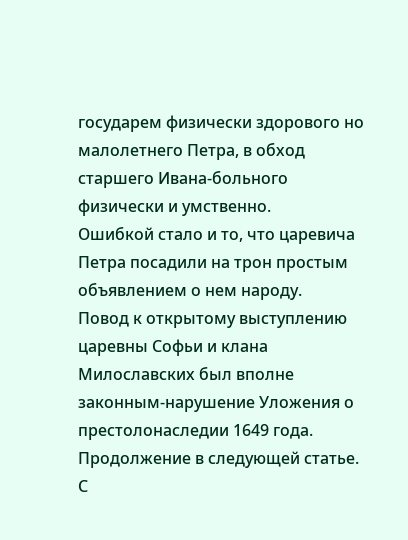государем физически здорового но малолетнего Петра, в обход старшего Ивана-больного физически и умственно.
Ошибкой стало и то, что царевича Петра посадили на трон простым объявлением о нем народу.
Повод к открытому выступлению царевны Софьи и клана Милославских был вполне законным-нарушение Уложения о престолонаследии 1649 года.
Продолжение в следующей статье.
С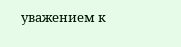уважением к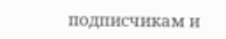подписчикам и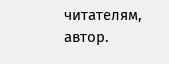читателям, автор.